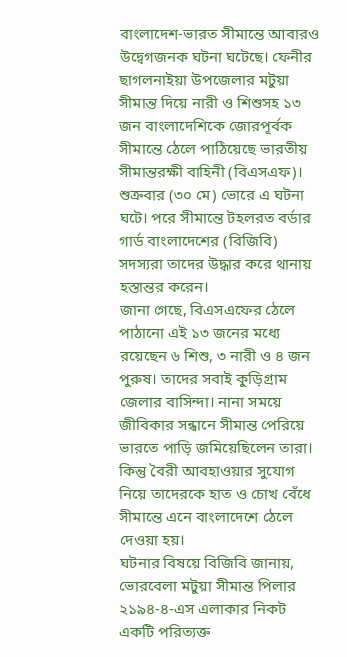বাংলাদেশ-ভারত সীমান্তে আবারও উদ্বেগজনক ঘটনা ঘটেছে। ফেনীর ছাগলনাইয়া উপজেলার মটুয়া সীমান্ত দিয়ে নারী ও শিশুসহ ১৩ জন বাংলাদেশিকে জোরপূর্বক সীমান্তে ঠেলে পাঠিয়েছে ভারতীয় সীমান্তরক্ষী বাহিনী (বিএসএফ)। শুক্রবার (৩০ মে) ভোরে এ ঘটনা ঘটে। পরে সীমান্তে টহলরত বর্ডার গার্ড বাংলাদেশের (বিজিবি) সদস্যরা তাদের উদ্ধার করে থানায় হস্তান্তর করেন।
জানা গেছে, বিএসএফের ঠেলে পাঠানো এই ১৩ জনের মধ্যে রয়েছেন ৬ শিশু, ৩ নারী ও ৪ জন পুরুষ। তাদের সবাই কুড়িগ্রাম জেলার বাসিন্দা। নানা সময়ে জীবিকার সন্ধানে সীমান্ত পেরিয়ে ভারতে পাড়ি জমিয়েছিলেন তারা। কিন্তু বৈরী আবহাওয়ার সুযোগ নিয়ে তাদেরকে হাত ও চোখ বেঁধে সীমান্তে এনে বাংলাদেশে ঠেলে দেওয়া হয়।
ঘটনার বিষয়ে বিজিবি জানায়, ভোরবেলা মটুয়া সীমান্ত পিলার ২১৯৪-৪-এস এলাকার নিকট একটি পরিত্যক্ত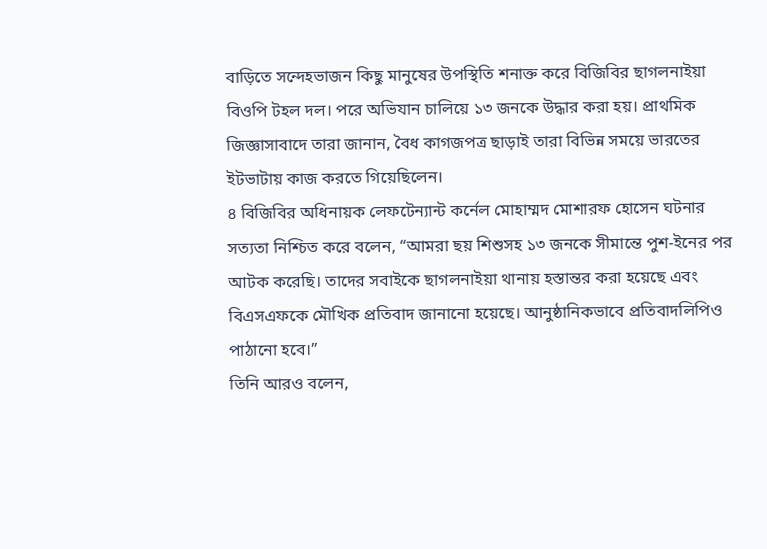বাড়িতে সন্দেহভাজন কিছু মানুষের উপস্থিতি শনাক্ত করে বিজিবির ছাগলনাইয়া বিওপি টহল দল। পরে অভিযান চালিয়ে ১৩ জনকে উদ্ধার করা হয়। প্রাথমিক জিজ্ঞাসাবাদে তারা জানান, বৈধ কাগজপত্র ছাড়াই তারা বিভিন্ন সময়ে ভারতের ইটভাটায় কাজ করতে গিয়েছিলেন।
৪ বিজিবির অধিনায়ক লেফটেন্যান্ট কর্নেল মোহাম্মদ মোশারফ হোসেন ঘটনার সত্যতা নিশ্চিত করে বলেন, “আমরা ছয় শিশুসহ ১৩ জনকে সীমান্তে পুশ-ইনের পর আটক করেছি। তাদের সবাইকে ছাগলনাইয়া থানায় হস্তান্তর করা হয়েছে এবং বিএসএফকে মৌখিক প্রতিবাদ জানানো হয়েছে। আনুষ্ঠানিকভাবে প্রতিবাদলিপিও পাঠানো হবে।”
তিনি আরও বলেন,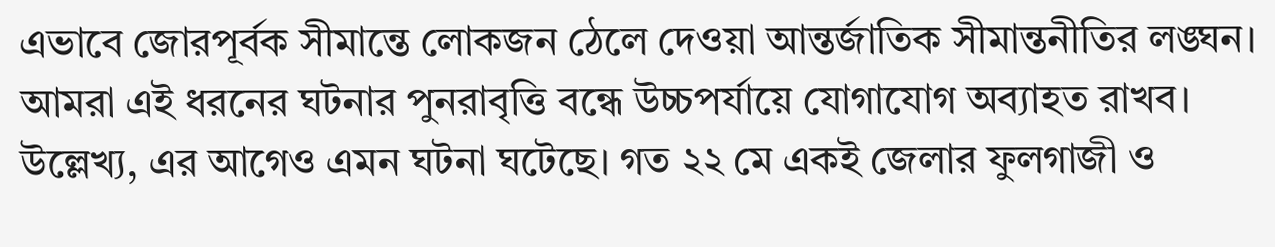এভাবে জোরপূর্বক সীমান্তে লোকজন ঠেলে দেওয়া আন্তর্জাতিক সীমান্তনীতির লঙ্ঘন। আমরা এই ধরনের ঘটনার পুনরাবৃত্তি বন্ধে উচ্চপর্যায়ে যোগাযোগ অব্যাহত রাখব।
উল্লেখ্য, এর আগেও এমন ঘটনা ঘটেছে। গত ২২ মে একই জেলার ফুলগাজী ও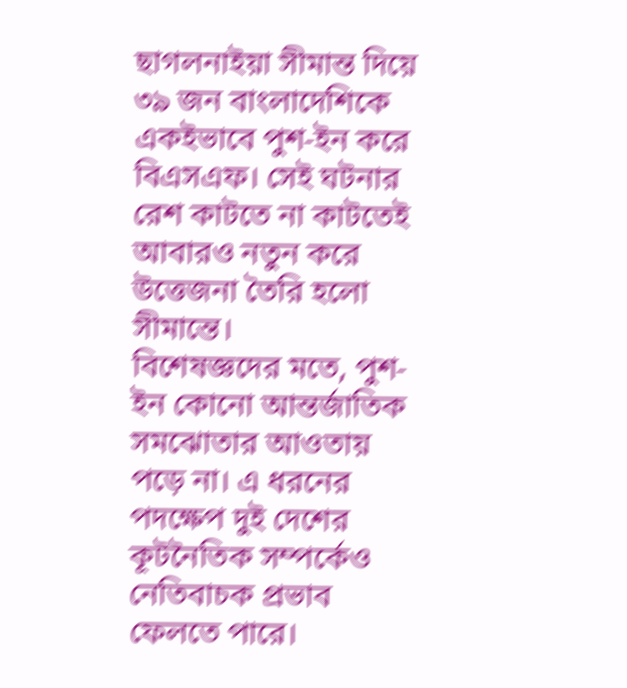ছাগলনাইয়া সীমান্ত দিয়ে ৩৯ জন বাংলাদেশিকে একইভাবে পুশ-ইন করে বিএসএফ। সেই ঘটনার রেশ কাটতে না কাটতেই আবারও নতুন করে উত্তেজনা তৈরি হলো সীমান্তে।
বিশেষজ্ঞদের মতে, পুশ-ইন কোনো আন্তর্জাতিক সমঝোতার আওতায় পড়ে না। এ ধরনের পদক্ষেপ দুই দেশের কূটনৈতিক সম্পর্কেও নেতিবাচক প্রভাব ফেলতে পারে।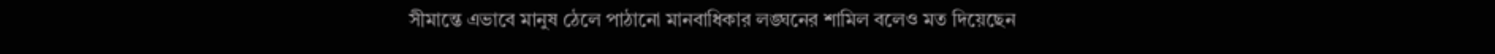সীমান্তে এভাবে মানুষ ঠেলে পাঠানো মানবাধিকার লঙ্ঘনের শামিল বলেও মত দিয়েছেন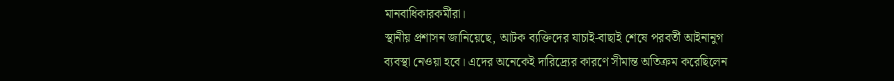মানবাধিকারকর্মীরা।
স্থানীয় প্রশাসন জানিয়েছে, আটক ব্যক্তিদের যাচাই-বাছাই শেষে পরবর্তী আইনানুগ ব্যবস্থা নেওয়া হবে। এদের অনেকেই দারিদ্র্যের কারণে সীমান্ত অতিক্রম করেছিলেন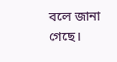বলে জানা গেছে।